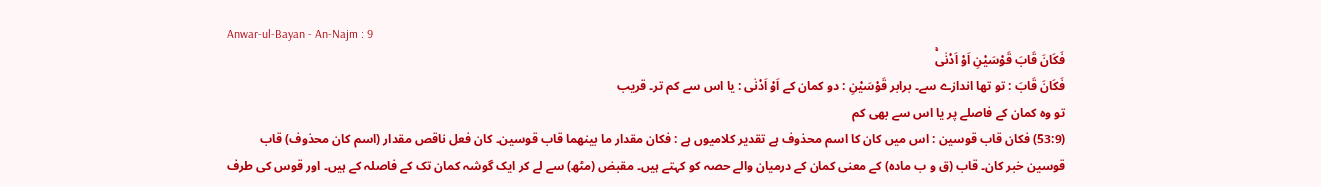Anwar-ul-Bayan - An-Najm : 9
فَكَانَ قَابَ قَوْسَیْنِ اَوْ اَدْنٰىۚ
فَكَانَ قَابَ : تو تھا اندازے سے۔ برابر قَوْسَيْنِ : دو کمان کے اَوْ اَدْنٰى : یا اس سے کم تر۔ قریب
تو وہ کمان کے فاصلے پر یا اس سے بھی کم
(53:9) فکان قاب قوسین : اس میں کان کا اسم محذوف ہے تقدیر کلامیوں ہے : فکان مقدار ما بینھما قاب قوسین۔ کان فعل ناقص مقدار (اسم کان محذوف) قاب قوسین خبر کان۔ قاب (ق و ب مادہ) کے معنی کمان کے درمیان والے حصہ کو کہتے ہیں۔ مقبض (مٹھ) سے لے کر ایک گوشہ کمان تک کے فاصلہ کے ہیں۔ اور قوس کی طرف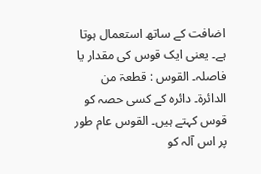اضافت کے ساتھ استعمال ہوتا ہے۔ یعنی ایک قوس کی مقدار یا فاصلہ۔ القوس : قطعۃ من الدائرۃ۔ دائرہ کے کسی حصہ کو قوس کہتے ہیں۔ القوس عام طور پر اس آلہ کو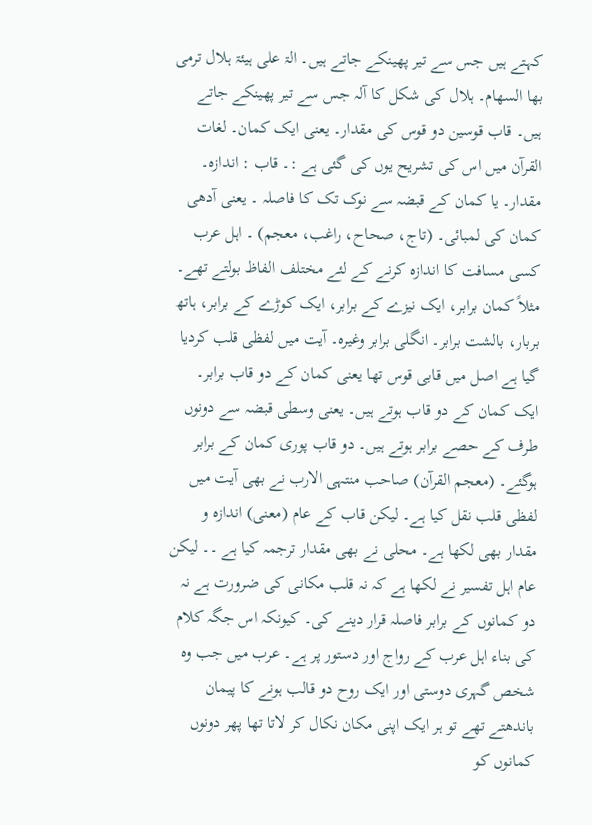کہتے ہیں جس سے تیر پھینکے جاتے ہیں۔ الۃ علی ہیئۃ ہلال ترمی بھا السھام۔ ہلال کی شکل کا آلہ جس سے تیر پھینکے جاتے ہیں۔ قاب قوسین دو قوس کی مقدار۔ یعنی ایک کمان۔ لغات القرآن میں اس کی تشریح یوں کی گئی ہے :۔ قاب : اندازہ۔ مقدار۔ یا کمان کے قبضہ سے نوک تک کا فاصلہ ۔ یعنی آدھی کمان کی لمبائی۔ (تاج، صحاح، راغب، معجم) ۔ اہل عرب کسی مسافت کا اندازہ کرنے کے لئے مختلف الفاظ بولتے تھے۔ مثلاً کمان برابر، ایک نیزے کے برابر، ایک کوڑے کے برابر، ہاتھ بربار، بالشت برابر۔ انگلی برابر وغیرہ۔ آیت میں لفظی قلب کردیا گیا ہے اصل میں قابی قوس تھا یعنی کمان کے دو قاب برابر۔ ایک کمان کے دو قاب ہوتے ہیں۔ یعنی وسطی قبضہ سے دونوں طرف کے حصے برابر ہوتے ہیں۔ دو قاب پوری کمان کے برابر ہوگئے۔ (معجم القرآن) صاحب منتہی الارب نے بھی آیت میں لفظی قلب نقل کیا ہے۔ لیکن قاب کے عام (معنی) اندازہ و مقدار بھی لکھا ہے۔ محلی نے بھی مقدار ترجمہ کیا ہے ۔۔ لیکن عام اہل تفسیر نے لکھا ہے کہ نہ قلب مکانی کی ضرورت ہے نہ دو کمانوں کے برابر فاصلہ قرار دینے کی۔ کیونکہ اس جگہ کلام کی بناء اہل عرب کے رواج اور دستور پر ہے۔ عرب میں جب وہ شخص گہری دوستی اور ایک روح دو قالب ہونے کا پیمان باندھتے تھے تو ہر ایک اپنی مکان نکال کر لاتا تھا پھر دونوں کمانوں کو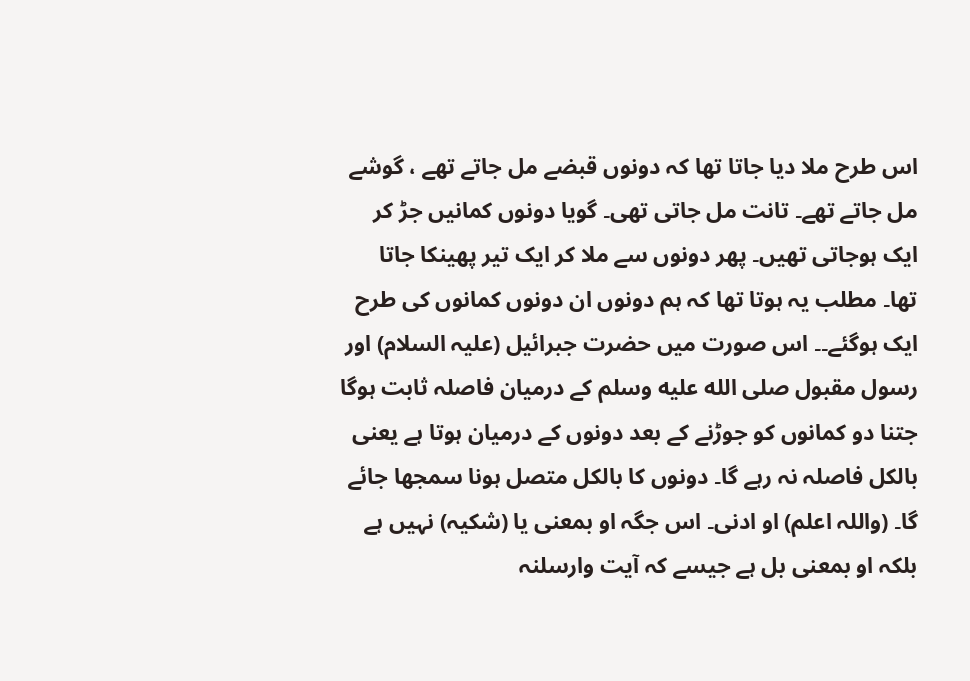اس طرح ملا دیا جاتا تھا کہ دونوں قبضے مل جاتے تھے ، گوشے مل جاتے تھے۔ تانت مل جاتی تھی۔ گویا دونوں کمانیں جڑ کر ایک ہوجاتی تھیں۔ پھر دونوں سے ملا کر ایک تیر پھینکا جاتا تھا۔ مطلب یہ ہوتا تھا کہ ہم دونوں ان دونوں کمانوں کی طرح ایک ہوگئے۔۔ اس صورت میں حضرت جبرائیل (علیہ السلام) اور رسول مقبول صلى الله عليه وسلم کے درمیان فاصلہ ثابت ہوگا جتنا دو کمانوں کو جوڑنے کے بعد دونوں کے درمیان ہوتا ہے یعنی بالکل فاصلہ نہ رہے گا۔ دونوں کا بالکل متصل ہونا سمجھا جائے گا۔ (واللہ اعلم) او ادنی۔ اس جگہ او بمعنی یا (شکیہ) نہیں ہے بلکہ او بمعنی بل ہے جیسے کہ آیت وارسلنہ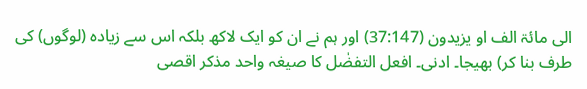الی مائۃ الف او یزیدون (37:147) اور ہم نے ان کو ایک لاکھ بلکہ اس سے زیادہ (لوگوں) کی طرف بنا کر) بھیجا۔ ادنی۔ افعل التفضٰل کا صیغہ واحد مذکر اقصی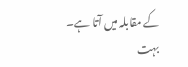کے مقابلہ میں آتا ہے۔ بہت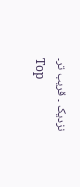نزدیک ۔ قریب تر۔
Top